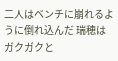二人はベンチに崩れるように倒れ込んだ 瑞穂はガクガクと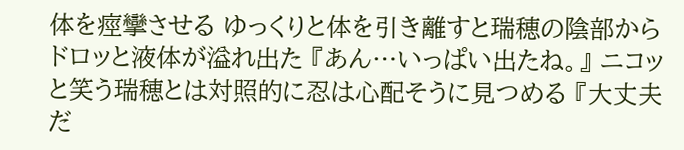体を痙攣させる ゆっくりと体を引き離すと瑞穂の陰部からドロッと液体が溢れ出た 『あん…いっぱい出たね。』 ニコッと笑う瑞穂とは対照的に忍は心配そうに見つめる 『大丈夫だ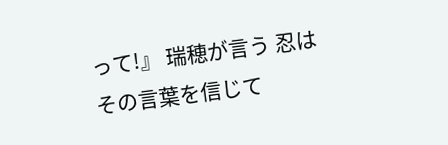って!』 瑞穂が言う 忍はその言葉を信じて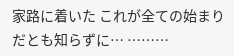家路に着いた これが全ての始まりだとも知らずに… ………